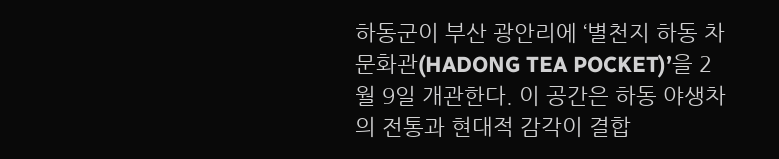하동군이 부산 광안리에 ‘별천지 하동 차문화관(HADONG TEA POCKET)’을 2월 9일 개관한다. 이 공간은 하동 야생차의 전통과 현대적 감각이 결합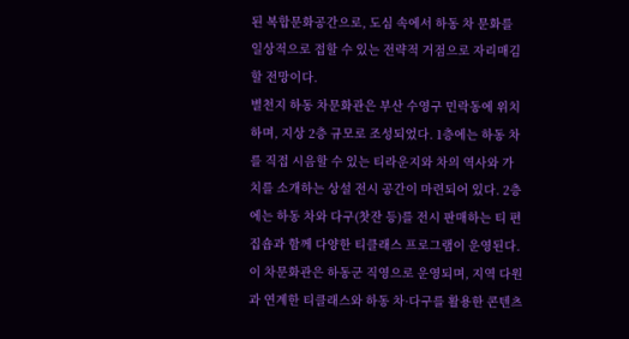된 복합문화공간으로, 도심 속에서 하동 차 문화를 일상적으로 접할 수 있는 전략적 거점으로 자리매김할 전망이다.
별천지 하동 차문화관은 부산 수영구 민락동에 위치하며, 지상 2층 규모로 조성되었다. 1층에는 하동 차를 직접 시음할 수 있는 티라운지와 차의 역사와 가치를 소개하는 상설 전시 공간이 마련되어 있다. 2층에는 하동 차와 다구(찻잔 등)를 전시 판매하는 티 편집숍과 함께 다양한 티클래스 프로그램이 운영된다.
이 차문화관은 하동군 직영으로 운영되며, 지역 다원과 연계한 티클래스와 하동 차·다구를 활용한 콘텐츠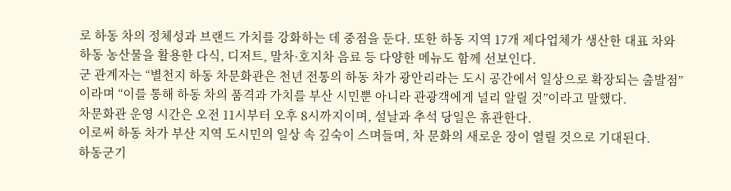로 하동 차의 정체성과 브랜드 가치를 강화하는 데 중점을 둔다. 또한 하동 지역 17개 제다업체가 생산한 대표 차와 하동 농산물을 활용한 다식, 디저트, 말차·호지차 음료 등 다양한 메뉴도 함께 선보인다.
군 관계자는 “별천지 하동 차문화관은 천년 전통의 하동 차가 광안리라는 도시 공간에서 일상으로 확장되는 출발점”이라며 “이를 통해 하동 차의 품격과 가치를 부산 시민뿐 아니라 관광객에게 널리 알릴 것”이라고 말했다.
차문화관 운영 시간은 오전 11시부터 오후 8시까지이며, 설날과 추석 당일은 휴관한다.
이로써 하동 차가 부산 지역 도시민의 일상 속 깊숙이 스며들며, 차 문화의 새로운 장이 열릴 것으로 기대된다.
하동군기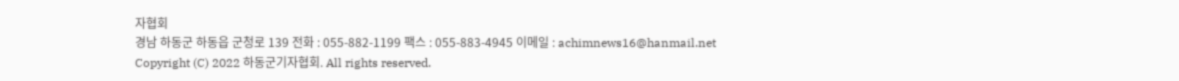자협회
경남 하동군 하동읍 군청로 139 전화 : 055-882-1199 팩스 : 055-883-4945 이메일 : achimnews16@hanmail.net
Copyright (C) 2022 하동군기자협회. All rights reserved.